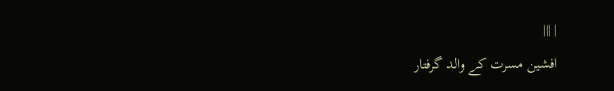| |||
افشین مسرت کے والد گرفتار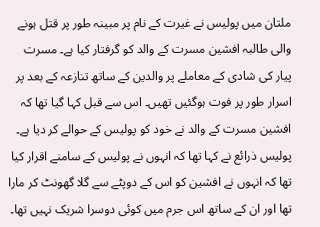ملتان میں پولیس نے غیرت کے نام پر مبینہ طور پر قتل ہونے والی طالبہ افشین مسرت کے والد کو گرفتار کیا ہے۔ مسرت پیار کی شادی کے معاملے پر والدین کے ساتھ تنازعہ کے بعد پر اسرار طور پر فوت ہوگئیں تھیں۔ اس سے قبل کہا گیا تھا کہ افشین مسرت کے والد نے خود کو پولیس کے حوالے کر دیا ہے۔ پولیس ذرائع نے کہا تھا کہ انہوں نے پولیس کے سامنے اقرار کیا تھا کہ انہوں نے افشین کو اس کے دوپٹے سے گلا گھونٹ کر مارا تھا اور ان کے ساتھ اس جرم میں کوئی دوسرا شریک نہیں تھا۔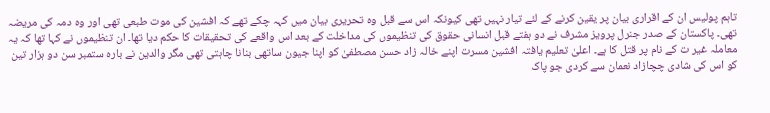تاہم پولیس ان کے اقراری بیان پر یقین کرنے کے لئے تیار نہیں تھی کیونکہ اس سے قبل وہ تحریری بیان میں کہہ چکے تھے کہ افشین کی موت طبعی تھی اور وہ دمہ کی مریضہ تھی۔ پاکستان کے صدر جنرل پرویز مشرف نے دو ہفتے قبل انسانی حقوق کی تنظیموں کی مداخلت کے بعد اس واقعے کی تحقیقات کا حکم دیا تھا۔ ان تنظیموں نے کہا تھا کہ یہ معاملہ غیر ت کے نام پر قتل کا ہے۔ اعلیٰ تعلیم یافتہ افشین مسرت اپنے خالہ زاد حسن مصطفیٰ کو اپنا جیون ساتھی بنانا چاہتی تھی مگر والدین نے بارہ ستمبر سن دو ہزار تین کو اس کی شادی چچازاد نعمان سے کردی جو پاک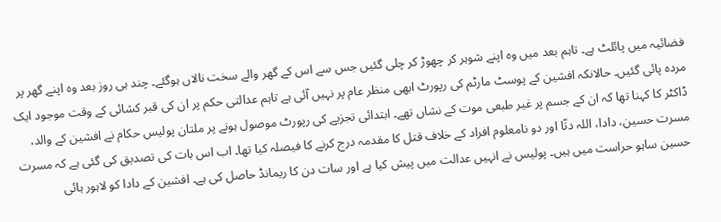فضائیہ میں پائلٹ ہے۔ تاہم بعد میں وہ اپنے شوہر کر چھوڑ کر چلی گئیں جس سے اس کے گھر والے سخت نالاں ہوگئے۔ چند ہی روز بعد وہ اپنے گھر پر مردہ پائی گئیں۔ حالانکہ افشین کے پوسٹ مارٹم کی رپورٹ ابھی منظر عام پر نہیں آئی ہے تاہم عدالتی حکم پر ان کی قبر کشائی کے وقت موجود ایک ڈاکٹر کا کہنا تھا کہ ان کے جسم پر غیر طبعی موت کے نشاں تھے۔ ابتدائی تجزیے کی رپورٹ موصول ہونے پر ملتان پولیس حکام نے افشین کے والد، مسرت حسین، دادا، اللہ دتّا اور دو نامعلوم افراد کے خلاف قتل کا مقدمہ درج کرنے کا فیصلہ کیا تھا۔ اب اس بات کی تصدیق کی گئی ہے کہ مسرت حسین ساہو حراست میں ہیں۔ پولیس نے انہیں عدالت میں پیش کیا ہے اور سات دن کا ریمانڈ حاصل کی ہے۔ افشین کے دادا کو لاہور ہائی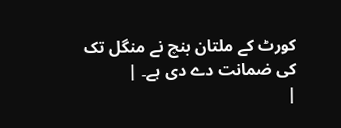کورٹ کے ملتان بنچ نے منگل تک کی ضمانت دے دی ہے۔ |
|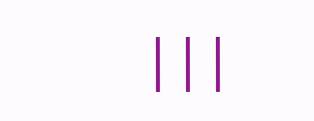|||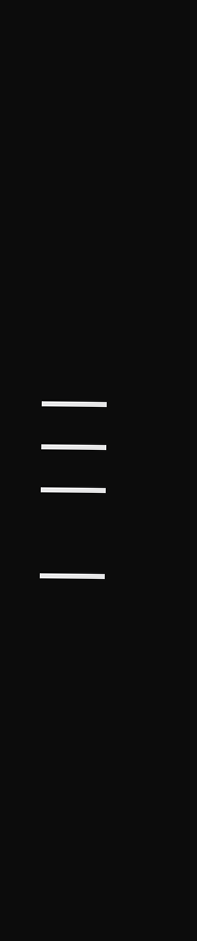| |||